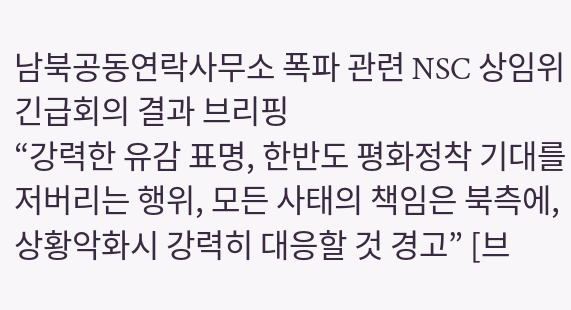남북공동연락사무소 폭파 관련 NSC 상임위 긴급회의 결과 브리핑
“강력한 유감 표명, 한반도 평화정착 기대를 저버리는 행위, 모든 사태의 책임은 북측에, 상황악화시 강력히 대응할 것 경고” [브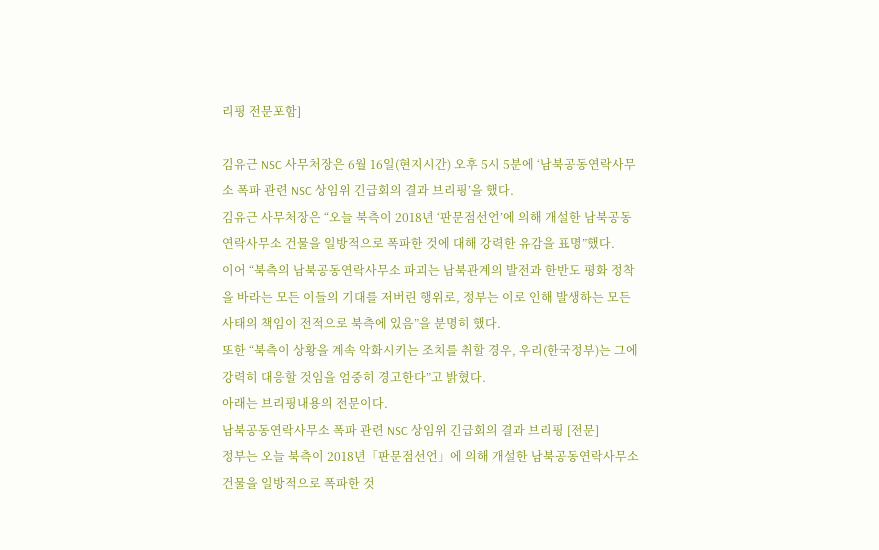리핑 전문포함]

김유근 NSC 사무처장은 6월 16일(현지시간) 오후 5시 5분에 ‘남북공동연락사무소 폭파 관련 NSC 상임위 긴급회의 결과 브리핑’을 했다.
김유근 사무처장은 “오늘 북측이 2018년 ‘판문점선언’에 의해 개설한 남북공동연락사무소 건물을 일방적으로 폭파한 것에 대해 강력한 유감을 표명”했다.
이어 “북측의 남북공동연락사무소 파괴는 남북관계의 발전과 한반도 평화 정착을 바라는 모든 이들의 기대를 저버린 행위로, 정부는 이로 인해 발생하는 모든 사태의 책임이 전적으로 북측에 있음”을 분명히 했다.
또한 “북측이 상황을 계속 악화시키는 조치를 취할 경우, 우리(한국정부)는 그에 강력히 대응할 것임을 엄중히 경고한다”고 밝혔다.
아래는 브리핑내용의 전문이다.
남북공동연락사무소 폭파 관련 NSC 상임위 긴급회의 결과 브리핑 [전문]
정부는 오늘 북측이 2018년「판문점선언」에 의해 개설한 남북공동연락사무소 건물을 일방적으로 폭파한 것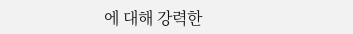에 대해 강력한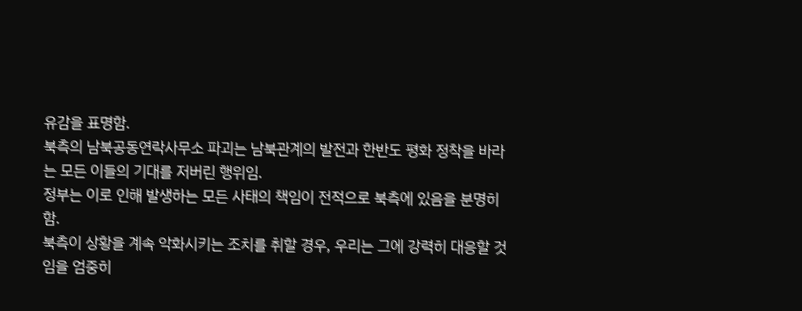유감을 표명함.
북측의 남북공동연락사무소 파괴는 남북관계의 발전과 한반도 평화 정착을 바라는 모든 이들의 기대를 저버린 행위임.
정부는 이로 인해 발생하는 모든 사태의 책임이 전적으로 북측에 있음을 분명히 함.
북측이 상황을 계속 악화시키는 조치를 취할 경우, 우리는 그에 강력히 대응할 것임을 엄중히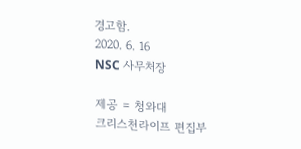경고함.
2020. 6. 16
NSC 사무처장

제공 = 청와대
크리스천라이프 편집부